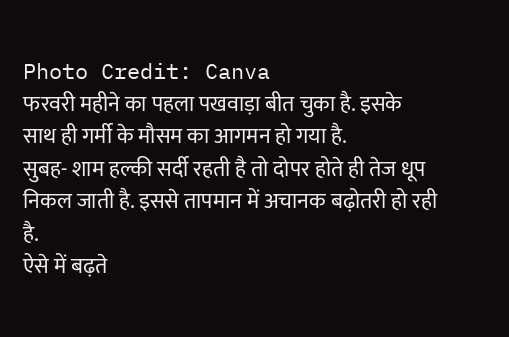Photo Credit: Canva
फरवरी महीने का पहला पखवाड़ा बीत चुका है. इसके साथ ही गर्मी के मौसम का आगमन हो गया है.
सुबह- शाम हल्की सर्दी रहती है तो दोपर होते ही तेज धूप निकल जाती है. इससे तापमान में अचानक बढ़ोतरी हो रही है.
ऐसे में बढ़ते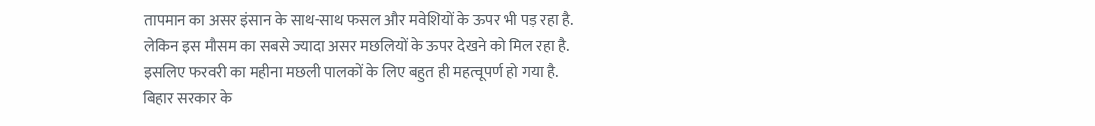तापमान का असर इंसान के साथ-साथ फसल और मवेशियों के ऊपर भी पड़ रहा है.
लेकिन इस मौसम का सबसे ज्यादा असर मछलियों के ऊपर देखने को मिल रहा है.
इसलिए फरवरी का महीना मछली पालकों के लिए बहुत ही महत्वूपर्ण हो गया है.
बिहार सरकार के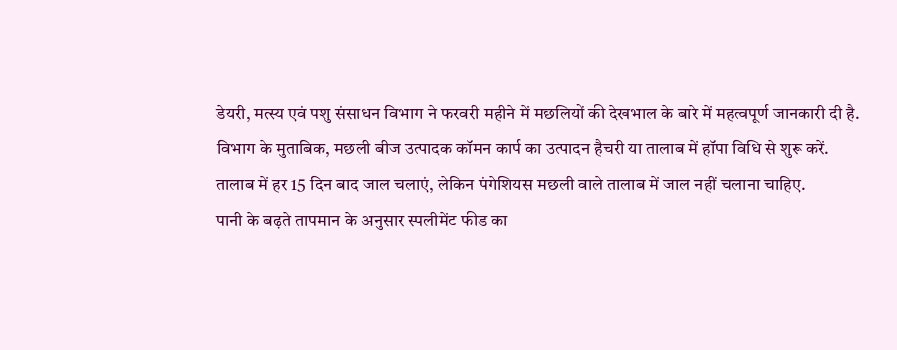डेयरी, मत्स्य एवं पशु संसाधन विभाग ने फरवरी महीने में मछलियों की देखभाल के बारे में महत्वपूर्ण जानकारी दी है.
विभाग के मुताबिक, मछली बीज उत्पादक कॉमन कार्प का उत्पादन हैचरी या तालाब में हॉपा विधि से शुरू करें.
तालाब में हर 15 दिन बाद जाल चलाएं, लेकिन पंगेशियस मछली वाले तालाब में जाल नहीं चलाना चाहिए.
पानी के बढ़ते तापमान के अनुसार स्पलीमेंट फीड का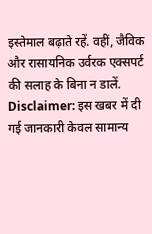इस्तेमाल बढ़ाते रहें. वहीं, जैविक और रासायनिक उर्वरक एक्सपर्ट की सलाह के बिना न डालें.
Disclaimer: इस खबर में दी गई जानकारी केवल सामान्य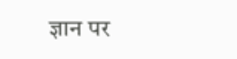ज्ञान पर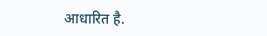आधारित है.